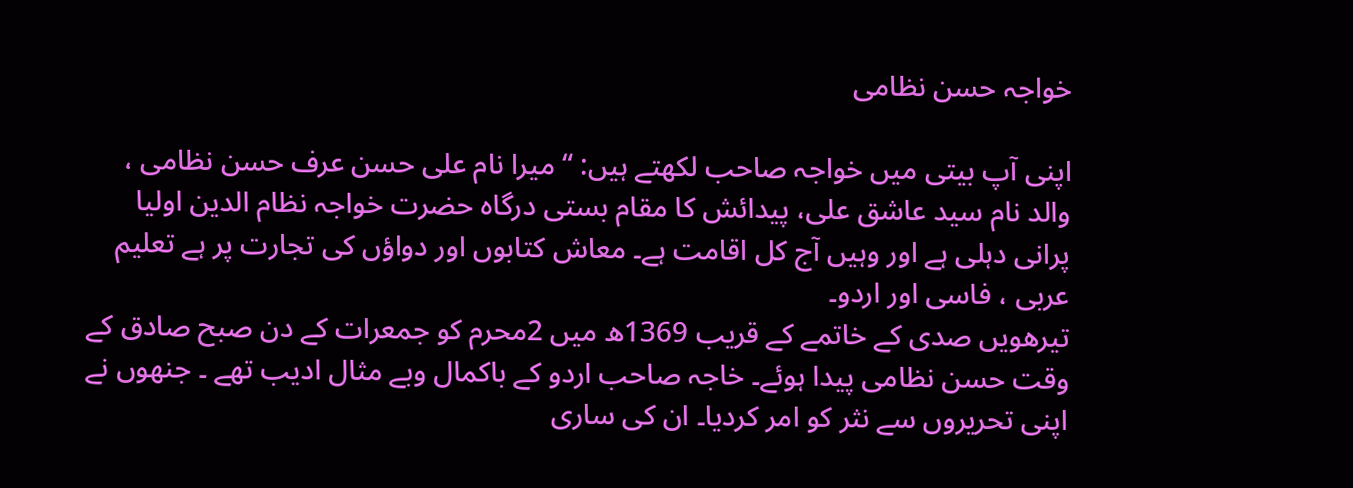خواجہ حسن نظامی

اپنی آپ بیتی میں خواجہ صاحب لکھتے ہیں: “ میرا نام علی حسن عرف حسن نظامی ، والد نام سید عاشق علی، پیدائش کا مقام بستی درگاہ حضرت خواجہ نظام الدین اولیا پرانی دہلی ہے اور وہیں آج کل اقامت ہے۔ معاش کتابوں اور دواؤں کی تجارت پر ہے تعلیم عربی ، فاسی اور اردو۔
تیرھویں صدی کے خاتمے کے قریب 1369ھ میں 2محرم کو جمعرات کے دن صبح صادق کے وقت حسن نظامی پیدا ہوئے۔ خاجہ صاحب اردو کے باکمال وبے مثال ادیب تھے ۔ جنھوں نے اپنی تحریروں سے نثر کو امر کردیا۔ ان کی ساری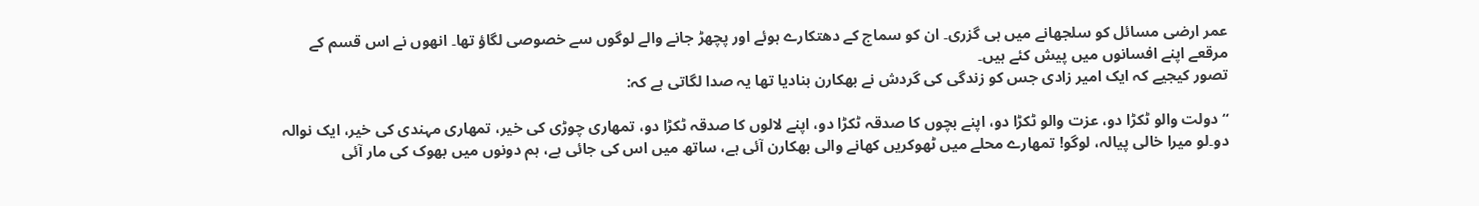عمر ارضی مسائل کو سلجھانے میں ہی گزری۔ ان کو سماج کے دھتکارے ہوئے اور پچھڑ جانے والے لوگوں سے خصوصی لگاؤ تھا۔ انھوں نے اس قسم کے مرقعے اپنے افسانوں میں پیش کئے ہیں۔
تصور کیجیے کہ ایک امیر زادی جس کو زندگی کی گردش نے بھکارن بنادیا تھا یہ صدا لگاتی ہے کہ:

“ دولت والو ٹکڑا دو، عزت والو ٹکڑا دو، اپنے بچوں کا صدقہ ٹکڑا دو، اپنے لالوں کا صدقہ ٹکڑا دو، تمھاری چوڑی کی خیر، تمھاری مہندی کی خیر، ایک نوالہ دو۔لو میرا خالی پیالہ، لوگو! تمھارے محلے میں ٹھوکریں کھانے والی بھکارن آئی ہے، ساتھ میں اس کی جائی ہے، ہم دونوں میں بھوک کی مار آئی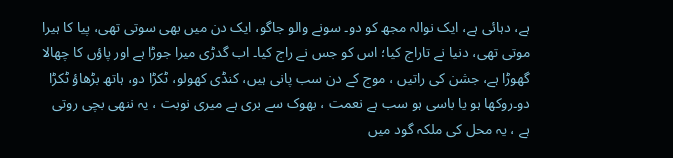ہے، دہائی ہے، ایک نوالہ مجھ کو دو۔ سونے والو جاگو، ایک دن میں بھی سوتی تھی، پیا کا ہیرا موتی تھی، دنیا نے تاراج کیا؛ اس کو جس نے راج کیا۔ اب گدڑی میرا جوڑا ہے اور پاؤں کا چھالا گھوڑا ہے، جشن کی راتیں ، موج کے دن سب پانی ہیں، کنڈی کھولو، ٹکڑا دو، ہاتھ بڑھاؤ ٹکڑا دو۔روکھا ہو یا باسی ہو سب ہے نعمت ، بھوک سے بری ہے میری نوبت ، یہ ننھی بچی روتی ہے ، یہ محل کی ملکہ گود میں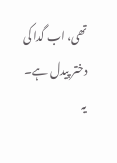تھی، اب گدا کی دختر پیدل ہے۔ یہ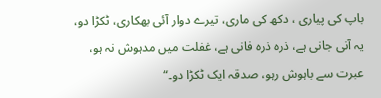باپ کی پیاری ، دکھ کی ماری، تیرے دوار آئی بھکاری، ٹکڑا دو، یہ آنی جانی ہے، ذرہ ذرہ فانی ہے، غفلت میں مدہوش نہ ہو، عبرت سے باہوش رہو، صدقہ ایک ٹکڑا دو۔“